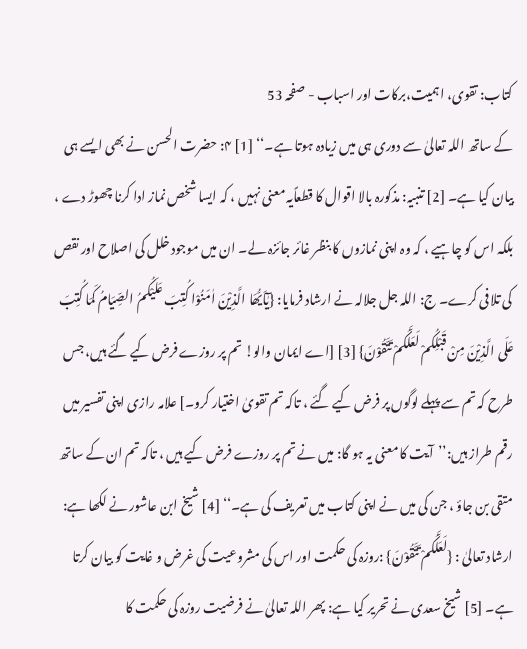کتاب: تقوی، اہمیت،برکات اور اسباب - صفحہ 53
کے ساتھ اللہ تعالیٰ سے دوری ہی میں زیادہ ہوتا ہے۔‘‘ [1] ۴: حضرت الحسن نے بھی ایسے ہی بیان کیا ہے۔ [2] تنبیہ: مذکورہ بالا اقوال کا قطعاًیہ معنی نہیں ، کہ ایسا شخص نماز ادا کرنا چھوڑ دے ، بلکہ اس کو چاہیے ، کہ وہ اپنی نمازوں کا بنظر غائر جائزہ لے۔ ان میں موجود خلل کی اصلاح اور نقص کی تلافی کرے۔ ج: اللہ جل جلالہ نے ارشاد فرمایا: {یٰٓاَیُّھَا الَّذِیْنَ اٰمَنُوْا کُتِبَ عَلَیْکُمُ الصِّیَامُ کَمَا کُتِبَ عَلَی الَّذِیْنَ مِنْ قَبْلِکُمْ لَعَلَّکُمْ تَتَّقُوْنَ} [3] [اے ایمان والو! تم پر روزے فرض کیے گئے ہیں، جس طرح کہ تم سے پہلے لوگوں پر فرض کیے گئے ، تاکہ تم تقویٰ اختیار کرو۔] علامہ رازی اپنی تفسیر میں رقم طراز ہیں:’’آیت کا معنی یہ ہو گا: میں نے تم پر روزے فرض کیے ہیں ، تاکہ تم ان کے ساتھ متقی بن جاؤ ، جن کی میں نے اپنی کتاب میں تعریف کی ہے۔‘‘ [4] شیخ ابن عاشور نے لکھا ہے: ارشاد تعالیٰ : {لَعَلَّکُمْ تَتَّقُوْنَ} :روزہ کی حکمت اور اس کی مشروعیت کی غرض و غایت کو بیان کرتا ہے۔ [5] شیخ سعدی نے تحریر کیا ہے: پھر اللہ تعالیٰ نے فرضیت روزہ کی حکمت کا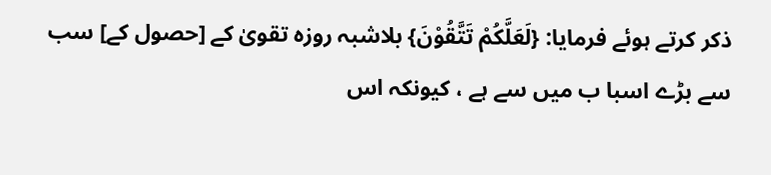ذکر کرتے ہوئے فرمایا: {لَعَلَّکُمْ تَتَّقُوْنَ} بلاشبہ روزہ تقویٰ کے [حصول کے] سب سے بڑے اسبا ب میں سے ہے ، کیونکہ اس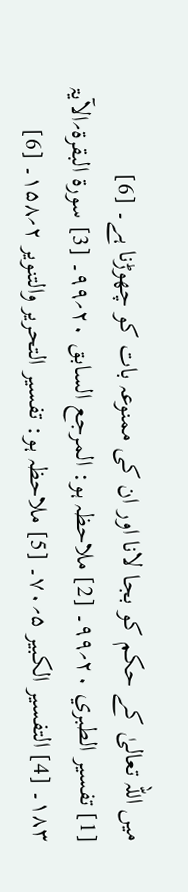میں اللہ تعالیٰ کے حکم کو بجا لانا اور ان کی ممنوعہ بات کو چھوڑنا ہے۔ [6]
[1] تفسیر الطبري ۲۰؍۹۹۔ [2] ملاحظہ ہو: المرجع السابق ۲۰؍۹۹۔ [3] سورۃ البقرۃ؍الآیۃ ۱۸۳۔ [4] التفسیر الکبیر ۵؍۷۰۔ [5] ملاحظہ ہو: تفسیر التحریر والتنویر ۲؍۱۵۸۔ [6]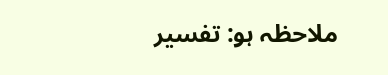ملاحظہ ہو: تفسیر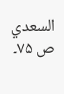السعدي ص ۷۵۔